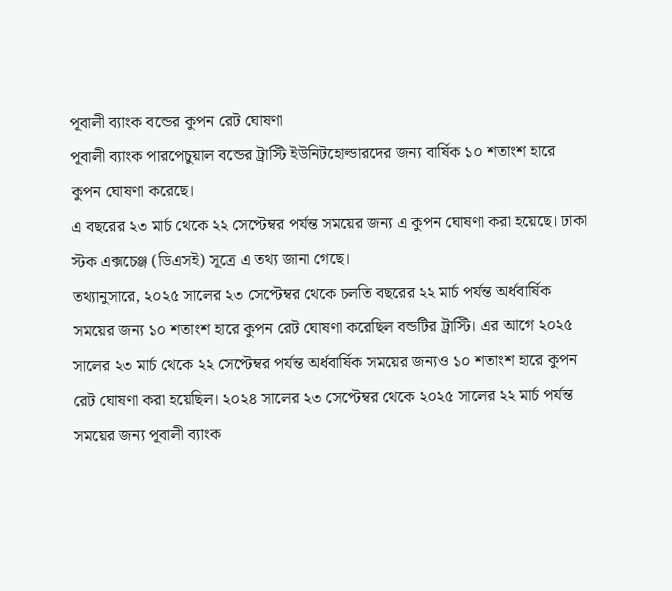পূবালী ব্যাংক বন্ডের কুপন রেট ঘোষণা
পূবালী ব্যাংক পারপেচুয়াল বন্ডের ট্রাস্টি ইউনিটহোল্ডারদের জন্য বার্ষিক ১০ শতাংশ হারে কুপন ঘোষণা করেছে।
এ বছরের ২৩ মার্চ থেকে ২২ সেপ্টেম্বর পর্যন্ত সময়ের জন্য এ কুপন ঘোষণা করা হয়েছে। ঢাকা স্টক এক্সচেঞ্জ (ডিএসই) সূত্রে এ তথ্য জানা গেছে।
তথ্যানুসারে, ২০২৫ সালের ২৩ সেপ্টেম্বর থেকে চলতি বছরের ২২ মার্চ পর্যন্ত অর্ধবার্ষিক সময়ের জন্য ১০ শতাংশ হারে কুপন রেট ঘোষণা করেছিল বন্ডটির ট্রাস্টি। এর আগে ২০২৫ সালের ২৩ মার্চ থেকে ২২ সেপ্টেম্বর পর্যন্ত অর্ধবার্ষিক সময়ের জন্যও ১০ শতাংশ হারে কুপন রেট ঘোষণা করা হয়েছিল। ২০২৪ সালের ২৩ সেপ্টেম্বর থেকে ২০২৫ সালের ২২ মার্চ পর্যন্ত সময়ের জন্য পূবালী ব্যাংক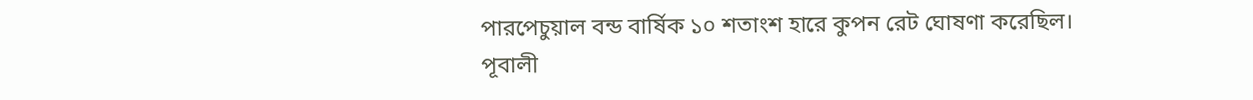পারপেচুয়াল বন্ড বার্ষিক ১০ শতাংশ হারে কুপন রেট ঘোষণা করেছিল।
পূবালী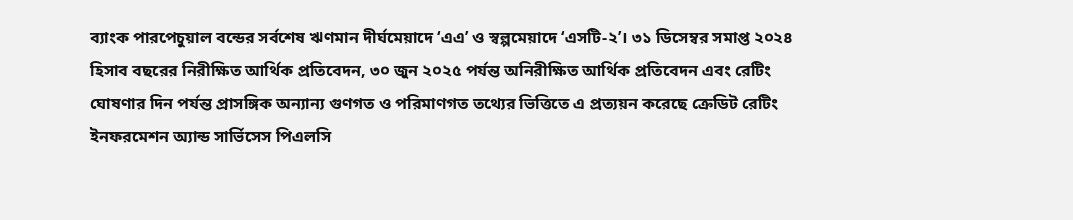ব্যাংক পারপেচুয়াল বন্ডের সর্বশেষ ঋণমান দীর্ঘমেয়াদে ‘এএ’ ও স্বল্পমেয়াদে ‘এসটি-২’। ৩১ ডিসেম্বর সমাপ্ত ২০২৪ হিসাব বছরের নিরীক্ষিত আর্থিক প্রতিবেদন, ৩০ জুন ২০২৫ পর্যন্ত অনিরীক্ষিত আর্থিক প্রতিবেদন এবং রেটিং ঘোষণার দিন পর্যন্ত প্রাসঙ্গিক অন্যান্য গুণগত ও পরিমাণগত তথ্যের ভিত্তিতে এ প্রত্যয়ন করেছে ক্রেডিট রেটিং ইনফরমেশন অ্যান্ড সার্ভিসেস পিএলসি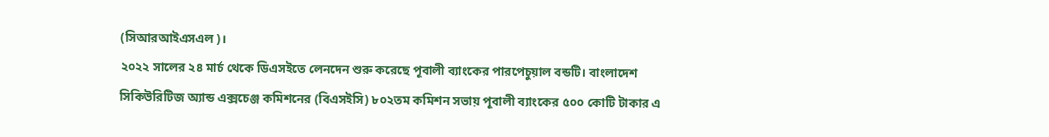(সিআরআইএসএল)।
২০২২ সালের ২৪ মার্চ থেকে ডিএসইতে লেনদেন শুরু করেছে পূবালী ব্যাংকের পারপেচুয়াল বন্ডটি। বাংলাদেশ সিকিউরিটিজ অ্যান্ড এক্সচেঞ্জ কমিশনের (বিএসইসি) ৮০২তম কমিশন সভায় পূবালী ব্যাংকের ৫০০ কোটি টাকার এ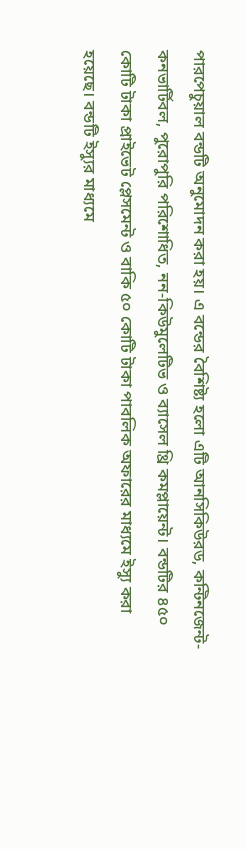পারপেচুয়াল বন্ডটি অনুমোদন করা হয়। এ বন্ডের বৈশিষ্ট্য হলো এটি আনসিকিউরড, কন্টিনজেন্ট-কনভার্টিবল, পুরোপুরি পরিশোধিত, নন-কিউমুলেটিভ ও ব্যাসেল থ্রি কমপ্লায়েন্ট। বন্ডটির ৪৫০ কোটি টাকা প্রাইভেট প্লেসমেন্ট ও বাকি ৫০ কোটি টাকা পাবলিক অফারের মাধ্যমে ইস্যু করা হয়েছে। বন্ডটি ইস্যুর মাধ্যমে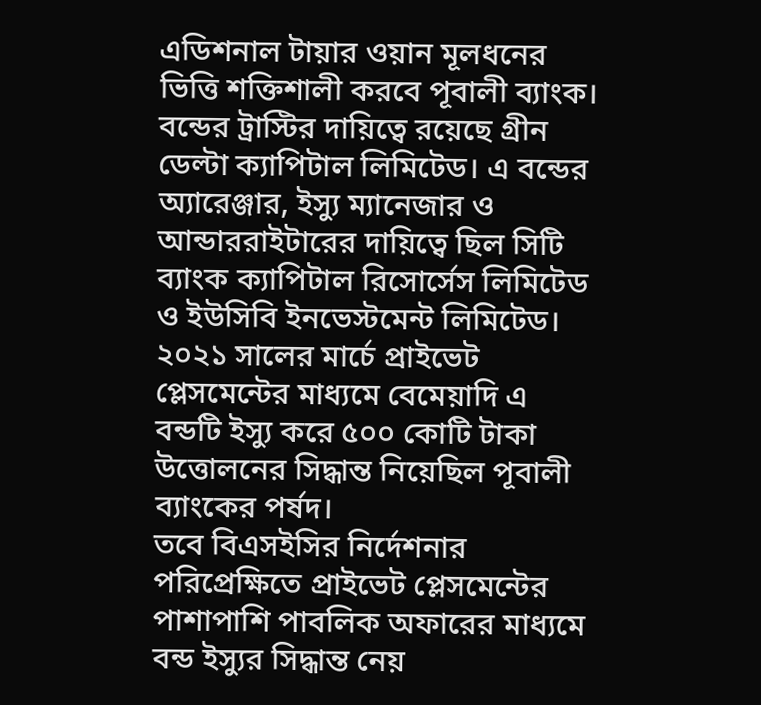এডিশনাল টায়ার ওয়ান মূলধনের ভিত্তি শক্তিশালী করবে পূবালী ব্যাংক। বন্ডের ট্রাস্টির দায়িত্বে রয়েছে গ্রীন ডেল্টা ক্যাপিটাল লিমিটেড। এ বন্ডের অ্যারেঞ্জার, ইস্যু ম্যানেজার ও আন্ডাররাইটারের দায়িত্বে ছিল সিটি ব্যাংক ক্যাপিটাল রিসোর্সেস লিমিটেড ও ইউসিবি ইনভেস্টমেন্ট লিমিটেড।
২০২১ সালের মার্চে প্রাইভেট প্লেসমেন্টের মাধ্যমে বেমেয়াদি এ বন্ডটি ইস্যু করে ৫০০ কোটি টাকা উত্তোলনের সিদ্ধান্ত নিয়েছিল পূবালী ব্যাংকের পর্ষদ।
তবে বিএসইসির নির্দেশনার পরিপ্রেক্ষিতে প্রাইভেট প্লেসমেন্টের পাশাপাশি পাবলিক অফারের মাধ্যমে বন্ড ইস্যুর সিদ্ধান্ত নেয়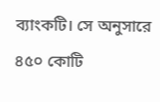ব্যাংকটি। সে অনুসারে ৪৫০ কোটি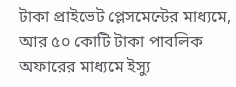টাকা প্রাইভেট প্লেসমেন্টের মাধ্যমে, আর ৫০ কোটি টাকা পাবলিক অফারের মাধ্যমে ইস্যু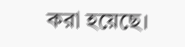করা হয়েছে।